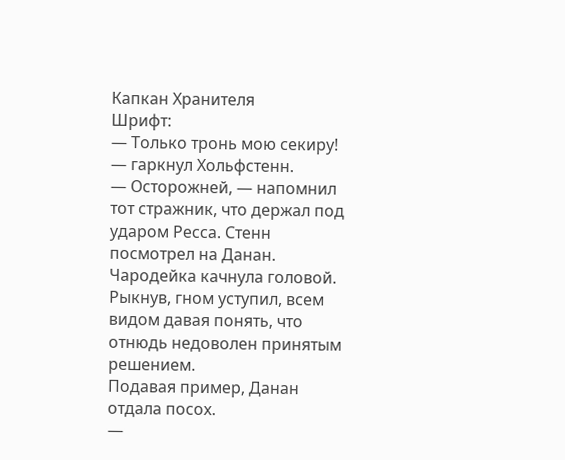Капкан Хранителя
Шрифт:
— Только тронь мою секиру! — гаркнул Хольфстенн.
— Осторожней, — напомнил тот стражник, что держал под ударом Ресса. Стенн посмотрел на Данан. Чародейка качнула головой. Рыкнув, гном уступил, всем видом давая понять, что отнюдь недоволен принятым решением.
Подавая пример, Данан отдала посох.
—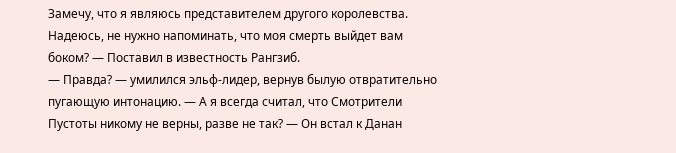Замечу, что я являюсь представителем другого королевства. Надеюсь, не нужно напоминать, что моя смерть выйдет вам боком? — Поставил в известность Рангзиб.
— Правда? — умилился эльф-лидер, вернув былую отвратительно пугающую интонацию. — А я всегда считал, что Смотрители Пустоты никому не верны, разве не так? — Он встал к Данан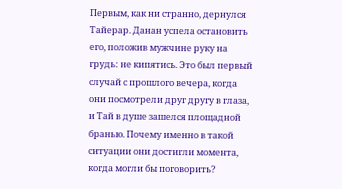Первым, как ни странно, дернулся Тайерар. Данан успела остановить его, положив мужчине руку на грудь: не кипятись. Это был первый случай с прошлого вечера, когда они посмотрели друг другу в глаза, и Тай в душе зашелся площадной бранью. Почему именно в такой ситуации они достигли момента, когда могли бы поговорить?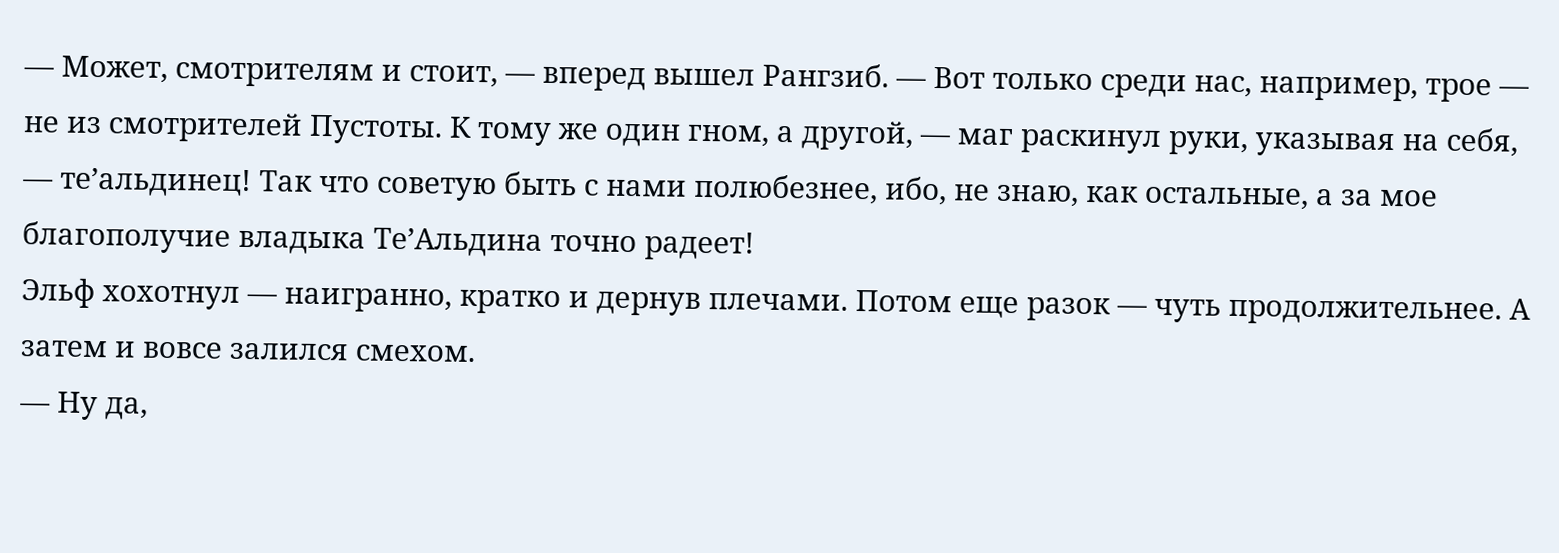— Может, смотрителям и стоит, — вперед вышел Рангзиб. — Вот только среди нас, например, трое — не из смотрителей Пустоты. К тому же один гном, а другой, — маг раскинул руки, указывая на себя, — те’альдинец! Так что советую быть с нами полюбезнее, ибо, не знаю, как остальные, а за мое благополучие владыка Те’Альдина точно радеет!
Эльф хохотнул — наигранно, кратко и дернув плечами. Потом еще разок — чуть продолжительнее. А затем и вовсе залился смехом.
— Ну да,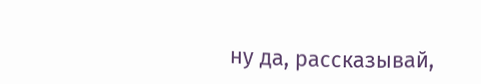ну да, рассказывай,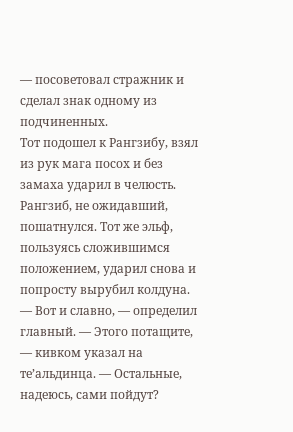— посоветовал стражник и сделал знак одному из подчиненных.
Тот подошел к Рангзибу, взял из рук мага посох и без замаха ударил в челюсть. Рангзиб, не ожидавший, пошатнулся. Тот же эльф, пользуясь сложившимся положением, ударил снова и попросту вырубил колдуна.
— Вот и славно, — определил главный. — Этого потащите, — кивком указал на те’альдинца. — Остальные, надеюсь, сами пойдут?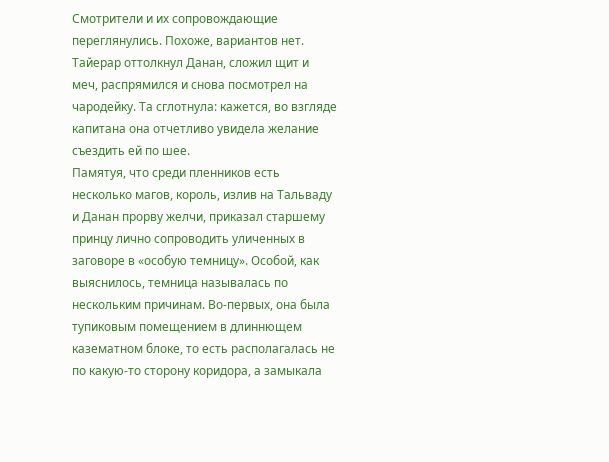Смотрители и их сопровождающие переглянулись. Похоже, вариантов нет. Тайерар оттолкнул Данан, сложил щит и меч, распрямился и снова посмотрел на чародейку. Та сглотнула: кажется, во взгляде капитана она отчетливо увидела желание съездить ей по шее.
Памятуя, что среди пленников есть несколько магов, король, излив на Тальваду и Данан прорву желчи, приказал старшему принцу лично сопроводить уличенных в заговоре в «особую темницу». Особой, как выяснилось, темница называлась по нескольким причинам. Во-первых, она была тупиковым помещением в длиннющем казематном блоке, то есть располагалась не по какую-то сторону коридора, а замыкала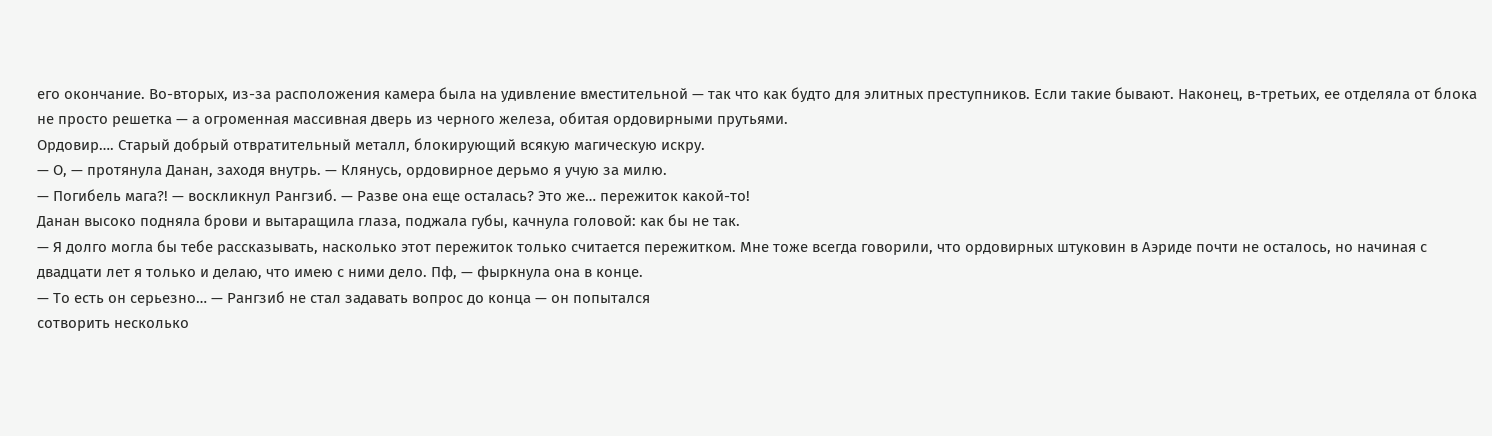его окончание. Во-вторых, из-за расположения камера была на удивление вместительной — так что как будто для элитных преступников. Если такие бывают. Наконец, в-третьих, ее отделяла от блока не просто решетка — а огроменная массивная дверь из черного железа, обитая ордовирными прутьями.
Ордовир…. Старый добрый отвратительный металл, блокирующий всякую магическую искру.
— О, — протянула Данан, заходя внутрь. — Клянусь, ордовирное дерьмо я учую за милю.
— Погибель мага?! — воскликнул Рангзиб. — Разве она еще осталась? Это же… пережиток какой-то!
Данан высоко подняла брови и вытаращила глаза, поджала губы, качнула головой: как бы не так.
— Я долго могла бы тебе рассказывать, насколько этот пережиток только считается пережитком. Мне тоже всегда говорили, что ордовирных штуковин в Аэриде почти не осталось, но начиная с двадцати лет я только и делаю, что имею с ними дело. Пф, — фыркнула она в конце.
— То есть он серьезно… — Рангзиб не стал задавать вопрос до конца — он попытался
сотворить несколько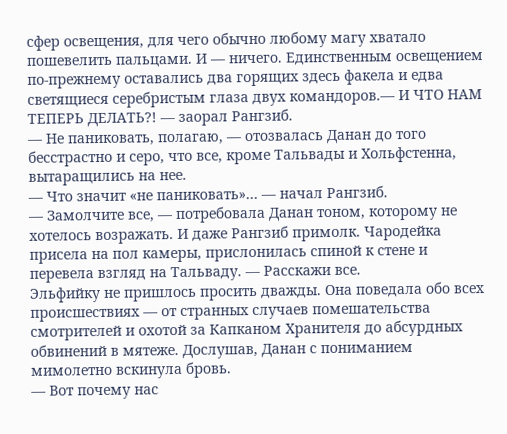сфер освещения, для чего обычно любому магу хватало пошевелить пальцами. И — ничего. Единственным освещением по-прежнему оставались два горящих здесь факела и едва светящиеся серебристым глаза двух командоров.— И ЧТО НАМ ТЕПЕРЬ ДЕЛАТЬ?! — заорал Рангзиб.
— Не паниковать, полагаю, — отозвалась Данан до того бесстрастно и серо, что все, кроме Тальвады и Хольфстенна, вытаращились на нее.
— Что значит «не паниковать»… — начал Рангзиб.
— Замолчите все, — потребовала Данан тоном, которому не хотелось возражать. И даже Рангзиб примолк. Чародейка присела на пол камеры, прислонилась спиной к стене и перевела взгляд на Тальваду. — Расскажи все.
Эльфийку не пришлось просить дважды. Она поведала обо всех происшествиях — от странных случаев помешательства смотрителей и охотой за Капканом Хранителя до абсурдных обвинений в мятеже. Дослушав, Данан с пониманием мимолетно вскинула бровь.
— Вот почему нас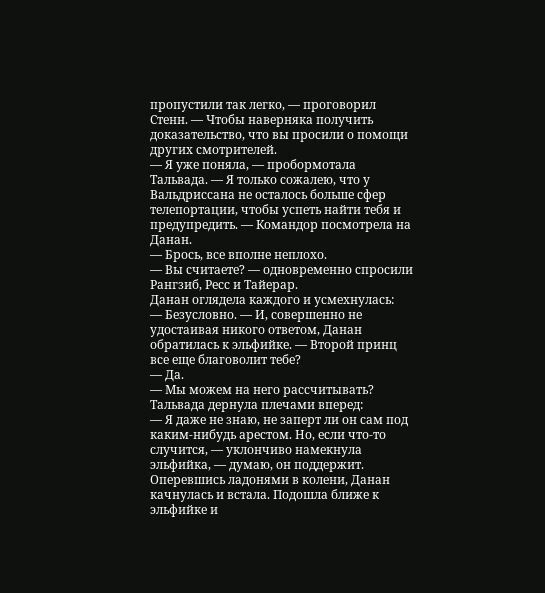пропустили так легко, — проговорил Стенн. — Чтобы наверняка получить доказательство, что вы просили о помощи других смотрителей.
— Я уже поняла, — пробормотала Тальвада. — Я только сожалею, что у Вальдриссана не осталось больше сфер телепортации, чтобы успеть найти тебя и предупредить. — Командор посмотрела на Данан.
— Брось, все вполне неплохо.
— Вы считаете? — одновременно спросили Рангзиб, Ресс и Тайерар.
Данан оглядела каждого и усмехнулась:
— Безусловно. — И, совершенно не удостаивая никого ответом, Данан обратилась к эльфийке. — Второй принц все еще благоволит тебе?
— Да.
— Мы можем на него рассчитывать?
Тальвада дернула плечами вперед:
— Я даже не знаю, не заперт ли он сам под каким-нибудь арестом. Но, если что-то случится, — уклончиво намекнула эльфийка, — думаю, он поддержит.
Оперевшись ладонями в колени, Данан качнулась и встала. Подошла ближе к эльфийке и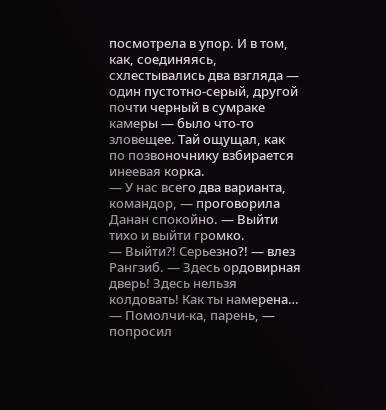посмотрела в упор. И в том, как, соединяясь, схлестывались два взгляда — один пустотно-серый, другой почти черный в сумраке камеры — было что-то зловещее. Тай ощущал, как по позвоночнику взбирается инеевая корка.
— У нас всего два варианта, командор, — проговорила Данан спокойно. — Выйти тихо и выйти громко.
— Выйти?! Серьезно?! — влез Рангзиб. — Здесь ордовирная дверь! Здесь нельзя колдовать! Как ты намерена…
— Помолчи-ка, парень, — попросил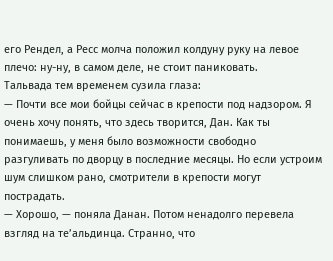его Рендел, а Ресс молча положил колдуну руку на левое плечо: ну-ну, в самом деле, не стоит паниковать.
Тальвада тем временем сузила глаза:
— Почти все мои бойцы сейчас в крепости под надзором. Я очень хочу понять, что здесь творится, Дан. Как ты понимаешь, у меня было возможности свободно разгуливать по дворцу в последние месяцы. Но если устроим шум слишком рано, смотрители в крепости могут пострадать.
— Хорошо, — поняла Данан. Потом ненадолго перевела взгляд на те’альдинца. Странно, что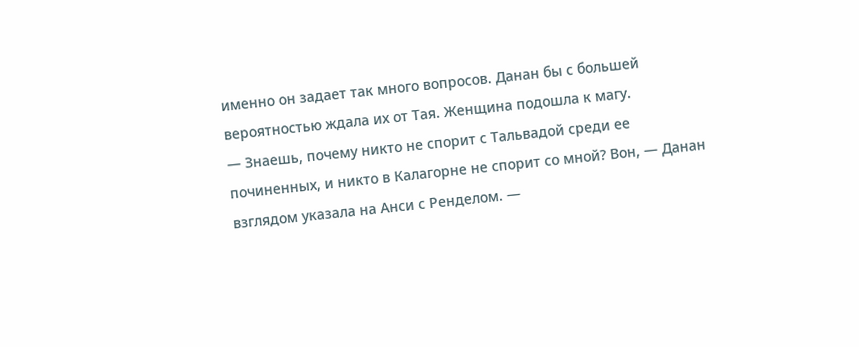именно он задает так много вопросов. Данан бы с большей вероятностью ждала их от Тая. Женщина подошла к магу.
— Знаешь, почему никто не спорит с Тальвадой среди ее починенных, и никто в Калагорне не спорит со мной? Вон, — Данан взглядом указала на Анси с Ренделом. —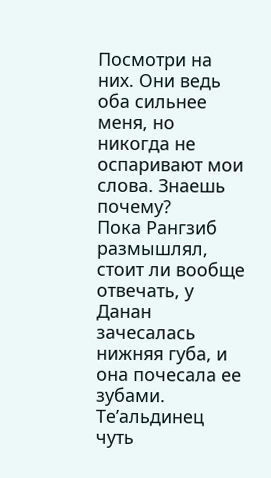Посмотри на них. Они ведь оба сильнее меня, но никогда не оспаривают мои слова. Знаешь почему?
Пока Рангзиб размышлял, стоит ли вообще отвечать, у Данан зачесалась нижняя губа, и она почесала ее зубами. Те’альдинец чуть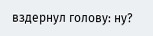вздернул голову: ну?